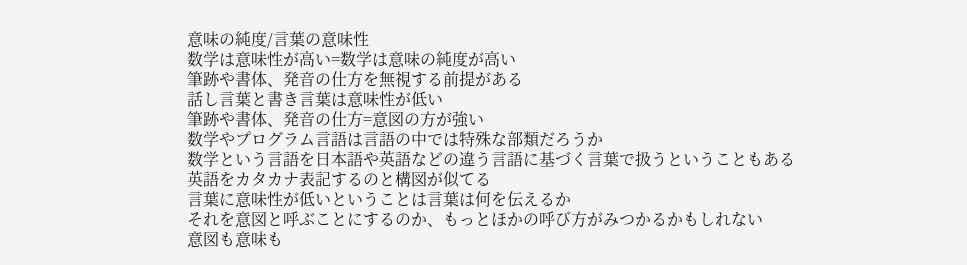意味の純度/言葉の意味性
数学は意味性が高い=数学は意味の純度が高い
筆跡や書体、発音の仕方を無視する前提がある
話し言葉と書き言葉は意味性が低い
筆跡や書体、発音の仕方=意図の方が強い
数学やプログラム言語は言語の中では特殊な部類だろうか
数学という言語を日本語や英語などの違う言語に基づく言葉で扱うということもある
英語をカタカナ表記するのと構図が似てる
言葉に意味性が低いということは言葉は何を伝えるか
それを意図と呼ぶことにするのか、もっとほかの呼び方がみつかるかもしれない
意図も意味も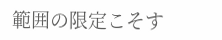範囲の限定こそす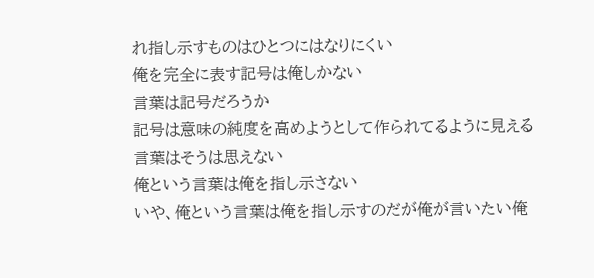れ指し示すものはひとつにはなりにくい
俺を完全に表す記号は俺しかない
言葉は記号だろうか
記号は意味の純度を高めようとして作られてるように見える
言葉はそうは思えない
俺という言葉は俺を指し示さない
いや、俺という言葉は俺を指し示すのだが俺が言いたい俺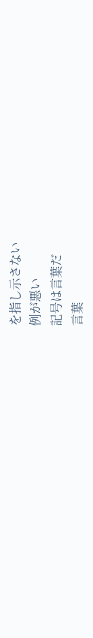を指し示さない
例が悪い
記号は言葉だ
言葉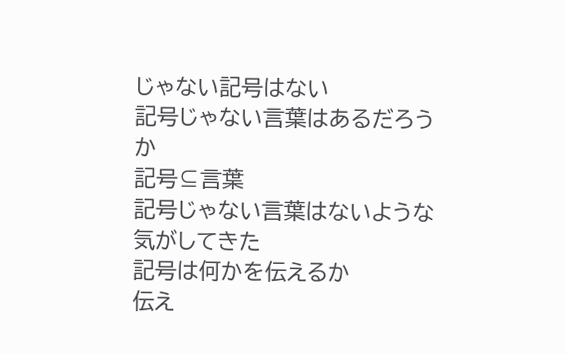じゃない記号はない
記号じゃない言葉はあるだろうか
記号⊆言葉
記号じゃない言葉はないような気がしてきた
記号は何かを伝えるか
伝え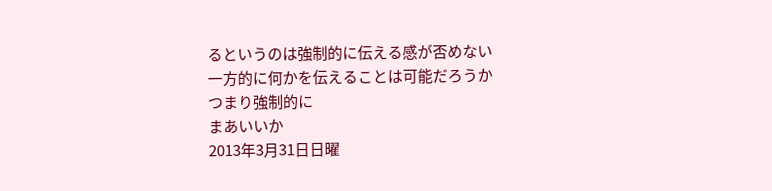るというのは強制的に伝える感が否めない
一方的に何かを伝えることは可能だろうか
つまり強制的に
まあいいか
2013年3月31日日曜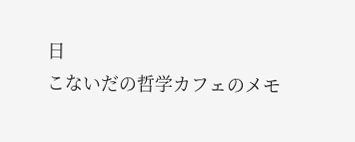日
こないだの哲学カフェのメモ